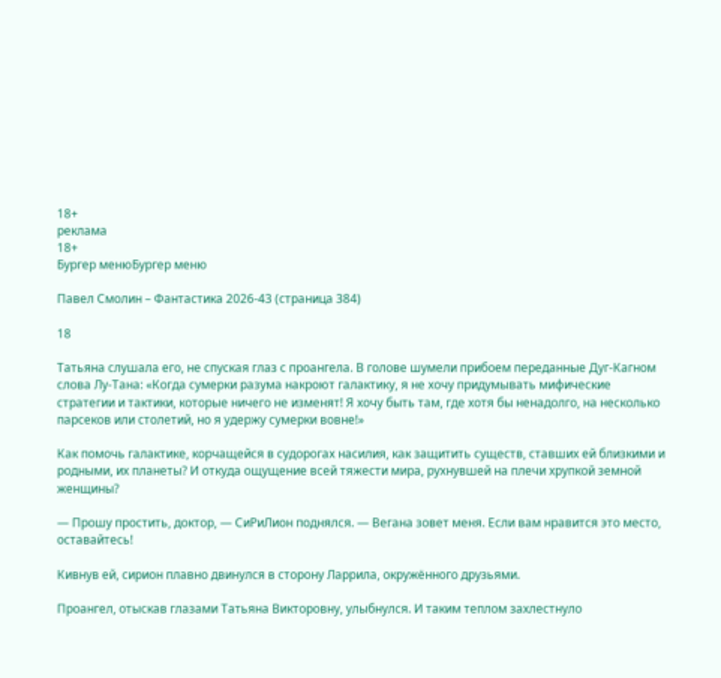18+
реклама
18+
Бургер менюБургер меню

Павел Смолин – Фантастика 2026-43 (страница 384)

18

Татьяна слушала его, не спуская глаз с проангела. В голове шумели прибоем переданные Дуг-Кагном слова Лу-Тана: «Когда сумерки разума накроют галактику, я не хочу придумывать мифические стратегии и тактики, которые ничего не изменят! Я хочу быть там, где хотя бы ненадолго, на несколько парсеков или столетий, но я удержу сумерки вовне!»

Как помочь галактике, корчащейся в судорогах насилия, как защитить существ, ставших ей близкими и родными, их планеты? И откуда ощущение всей тяжести мира, рухнувшей на плечи хрупкой земной женщины?

— Прошу простить, доктор, — СиРиЛион поднялся. — Вегана зовет меня. Если вам нравится это место, оставайтесь!

Кивнув ей, сирион плавно двинулся в сторону Ларрила, окружённого друзьями.

Проангел, отыскав глазами Татьяна Викторовну, улыбнулся. И таким теплом захлестнуло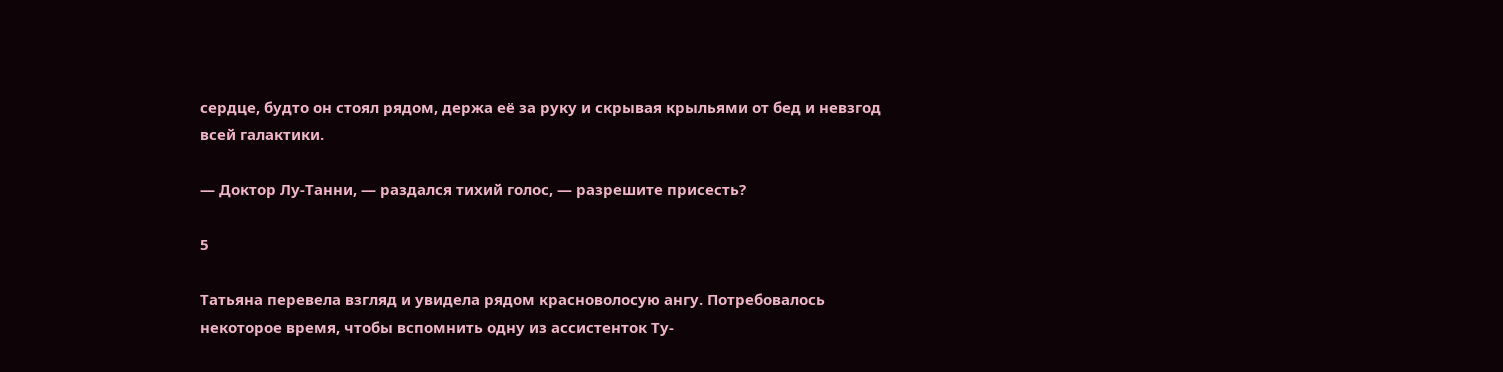сердце, будто он стоял рядом, держа её за руку и скрывая крыльями от бед и невзгод всей галактики.

— Доктор Лу-Танни, — раздался тихий голос, — разрешите присесть?

5

Татьяна перевела взгляд и увидела рядом красноволосую ангу. Потребовалось некоторое время, чтобы вспомнить одну из ассистенток Ту-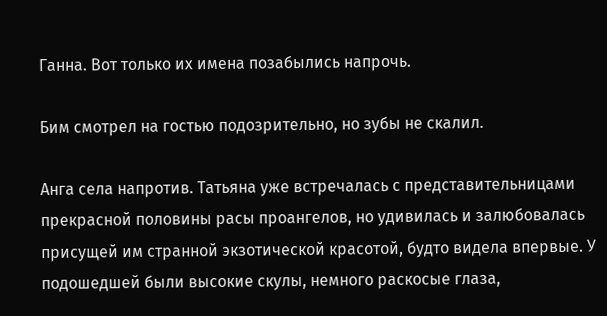Ганна. Вот только их имена позабылись напрочь.

Бим смотрел на гостью подозрительно, но зубы не скалил.

Анга села напротив. Татьяна уже встречалась с представительницами прекрасной половины расы проангелов, но удивилась и залюбовалась присущей им странной экзотической красотой, будто видела впервые. У подошедшей были высокие скулы, немного раскосые глаза,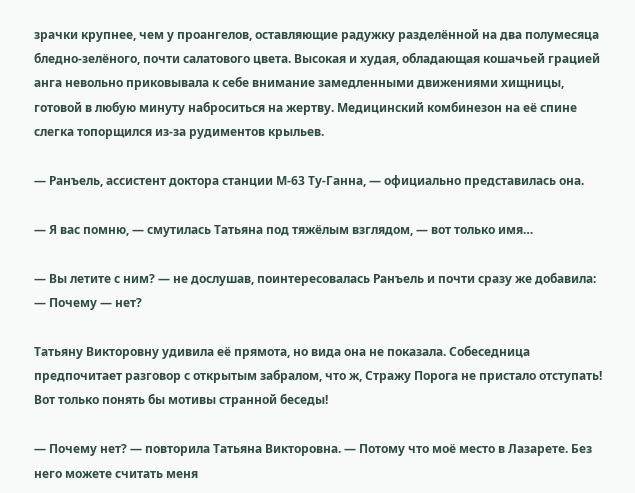зрачки крупнее, чем у проангелов, оставляющие радужку разделённой на два полумесяца бледно-зелёного, почти салатового цвета. Высокая и худая, обладающая кошачьей грацией анга невольно приковывала к себе внимание замедленными движениями хищницы, готовой в любую минуту наброситься на жертву. Медицинский комбинезон на её спине слегка топорщился из-за рудиментов крыльев.

— Ранъель, ассистент доктора станции М-63 Ту-Ганна, — официально представилась она.

— Я вас помню, — смутилась Татьяна под тяжёлым взглядом, — вот только имя…

— Вы летите с ним? — не дослушав, поинтересовалась Ранъель и почти сразу же добавила: — Почему — нет?

Татьяну Викторовну удивила её прямота, но вида она не показала. Собеседница предпочитает разговор с открытым забралом, что ж, Стражу Порога не пристало отступать! Вот только понять бы мотивы странной беседы!

— Почему нет? — повторила Татьяна Викторовна. — Потому что моё место в Лазарете. Без него можете считать меня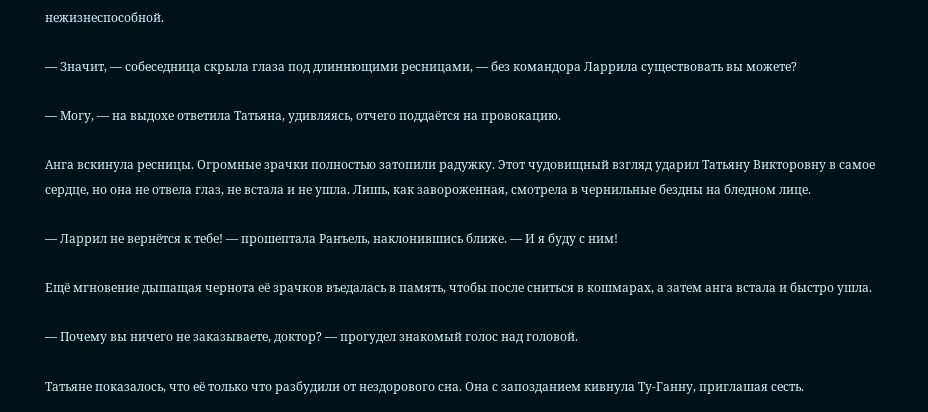нежизнеспособной.

— Значит, — собеседница скрыла глаза под длиннющими ресницами, — без командора Ларрила существовать вы можете?

— Могу, — на выдохе ответила Татьяна, удивляясь, отчего поддаётся на провокацию.

Анга вскинула ресницы. Огромные зрачки полностью затопили радужку. Этот чудовищный взгляд ударил Татьяну Викторовну в самое сердце, но она не отвела глаз, не встала и не ушла. Лишь, как завороженная, смотрела в чернильные бездны на бледном лице.

— Ларрил не вернётся к тебе! — прошептала Ранъель, наклонившись ближе. — И я буду с ним!

Ещё мгновение дышащая чернота её зрачков въедалась в память, чтобы после сниться в кошмарах, а затем анга встала и быстро ушла.

— Почему вы ничего не заказываете, доктор? — прогудел знакомый голос над головой.

Татьяне показалось, что её только что разбудили от нездорового сна. Она с запозданием кивнула Ту-Ганну, приглашая сесть.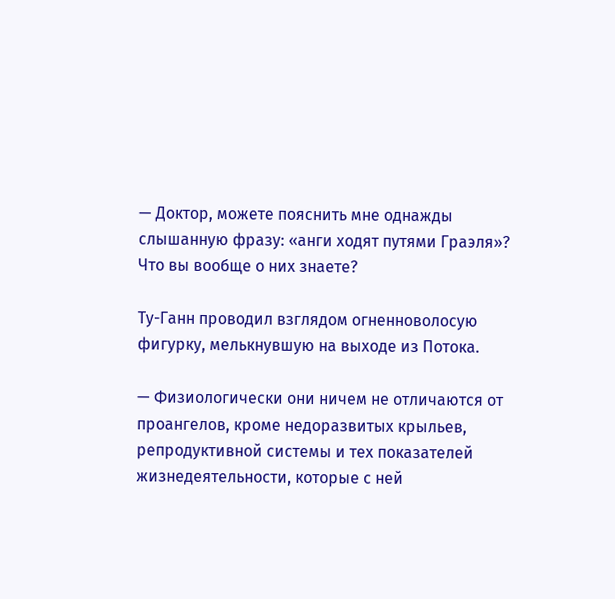— Доктор, можете пояснить мне однажды слышанную фразу: «анги ходят путями Граэля»? Что вы вообще о них знаете?

Ту-Ганн проводил взглядом огненноволосую фигурку, мелькнувшую на выходе из Потока.

— Физиологически они ничем не отличаются от проангелов, кроме недоразвитых крыльев, репродуктивной системы и тех показателей жизнедеятельности, которые с ней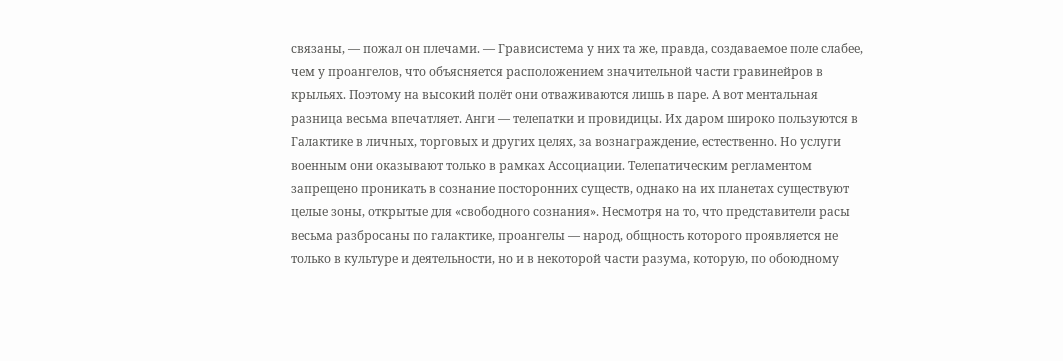связаны, — пожал он плечами. — Грависистема у них та же, правда, создаваемое поле слабее, чем у проангелов, что объясняется расположением значительной части гравинейров в крыльях. Поэтому на высокий полёт они отваживаются лишь в паре. А вот ментальная разница весьма впечатляет. Анги — телепатки и провидицы. Их даром широко пользуются в Галактике в личных, торговых и других целях, за вознаграждение, естественно. Но услуги военным они оказывают только в рамках Ассоциации. Телепатическим регламентом запрещено проникать в сознание посторонних существ, однако на их планетах существуют целые зоны, открытые для «свободного сознания». Несмотря на то, что представители расы весьма разбросаны по галактике, проангелы — народ, общность которого проявляется не только в культуре и деятельности, но и в некоторой части разума, которую, по обоюдному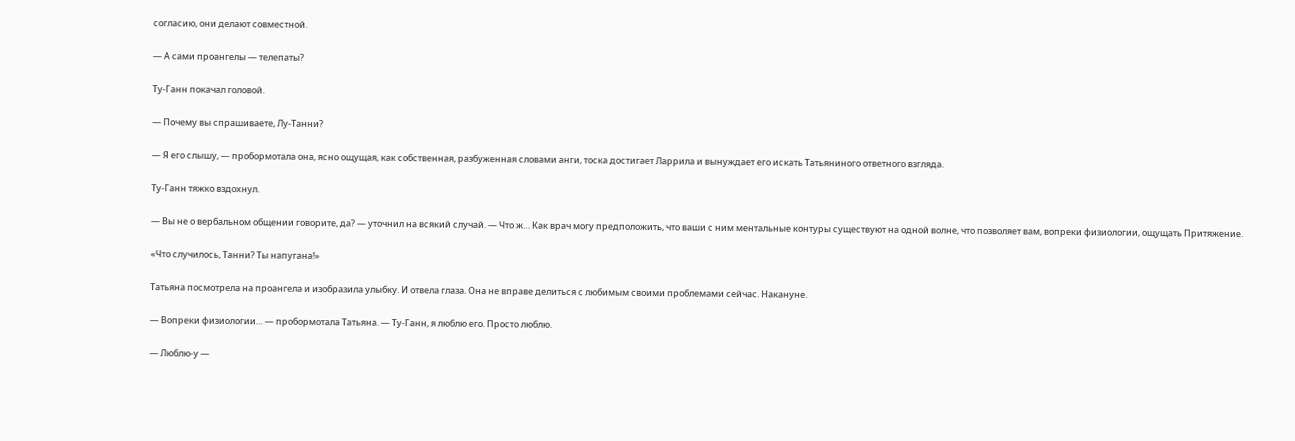согласию, они делают совместной.

— А сами проангелы — телепаты?

Ту-Ганн покачал головой.

— Почему вы спрашиваете, Лу-Танни?

— Я его слышу, — пробормотала она, ясно ощущая, как собственная, разбуженная словами анги, тоска достигает Ларрила и вынуждает его искать Татьяниного ответного взгляда.

Ту-Ганн тяжко вздохнул.

— Вы не о вербальном общении говорите, да? — уточнил на всякий случай. — Что ж… Как врач могу предположить, что ваши с ним ментальные контуры существуют на одной волне, что позволяет вам, вопреки физиологии, ощущать Притяжение.

«Что случилось, Танни? Ты напугана!»

Татьяна посмотрела на проангела и изобразила улыбку. И отвела глаза. Она не вправе делиться с любимым своими проблемами сейчас. Накануне.

— Вопреки физиологии… — пробормотала Татьяна. — Ту-Ганн, я люблю его. Просто люблю.

— Люблю-у —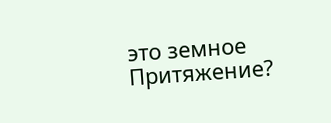это земное Притяжение?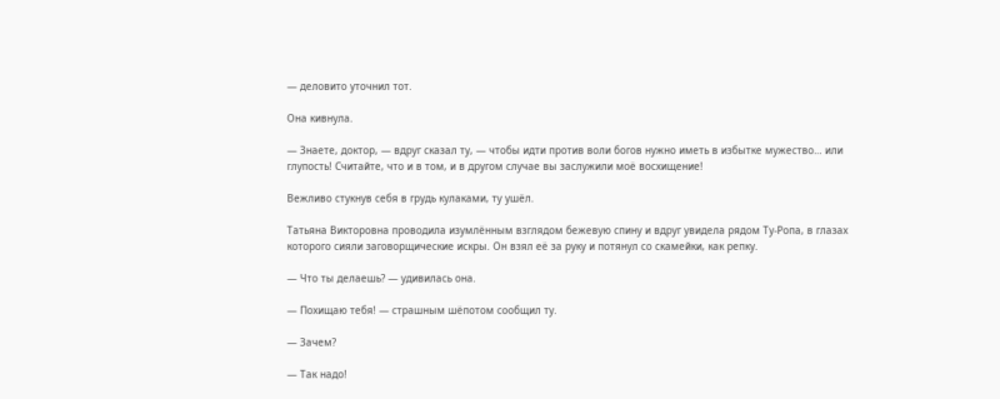— деловито уточнил тот.

Она кивнула.

— Знаете, доктор, — вдруг сказал ту, — чтобы идти против воли богов нужно иметь в избытке мужество… или глупость! Считайте, что и в том, и в другом случае вы заслужили моё восхищение!

Вежливо стукнув себя в грудь кулаками, ту ушёл.

Татьяна Викторовна проводила изумлённым взглядом бежевую спину и вдруг увидела рядом Ту-Ропа, в глазах которого сияли заговорщические искры. Он взял её за руку и потянул со скамейки, как репку.

— Что ты делаешь? — удивилась она.

— Похищаю тебя! — страшным шёпотом сообщил ту.

— Зачем?

— Так надо!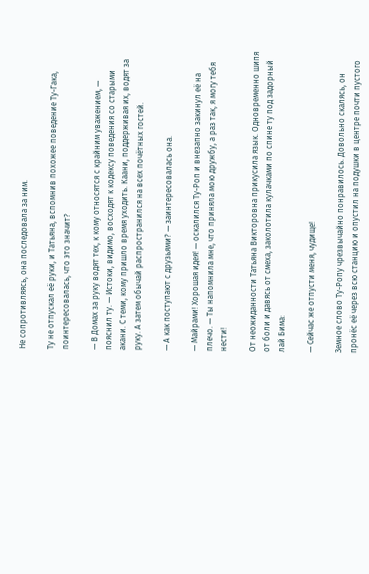Не сопротивляясь, она последовала за ним.

Ту не отпускал её руки, и Татьяна, вспомнив похожее поведение Ту-Гака, поинтересовалась, что это значит?

— В Домах за руку водят тех, к кому относятся с крайним уважением, — пояснил ту. — Истоки, видимо, восходят к кодексу поведения со старыми акани. С теми, кому пришло время уходить. Каани, поддерживая их, водят за руку. А затем обычай распространился на всех почётных гостей.

— А как поступают с друзьями? — заинтересовалась она.

— Майрами! Хорошая идея! — оскалился Ту-Роп и внезапно закинул её на плечо. — Ты напомнила мне, что приняла мою дружбу, а раз так, я могу тебя нести!

От неожиданности Татьяна Викторовна прикусила язык. Одновременно шипя от боли и давясь от смеха, заколотила кулачками по спине ту под задорный лай Бима:

— Сейчас же отпусти меня, чудище!

Земное слово Ту-Ропу чрезвычайно понравилось. Довольно скалясь, он пронёс её через всю станцию и опустил на подушки в центре почти пустого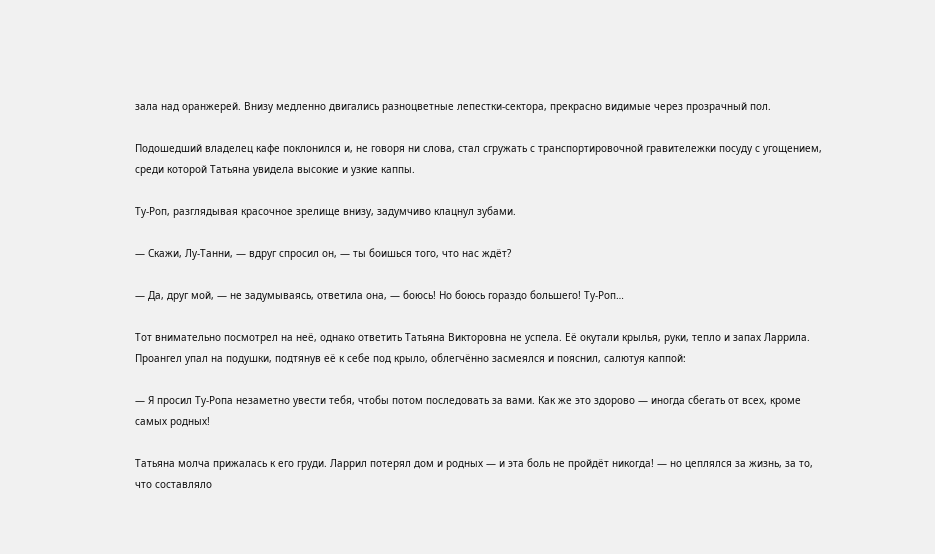зала над оранжерей. Внизу медленно двигались разноцветные лепестки-сектора, прекрасно видимые через прозрачный пол.

Подошедший владелец кафе поклонился и, не говоря ни слова, стал сгружать с транспортировочной гравитележки посуду с угощением, среди которой Татьяна увидела высокие и узкие каппы.

Ту-Роп, разглядывая красочное зрелище внизу, задумчиво клацнул зубами.

— Скажи, Лу-Танни, — вдруг спросил он, — ты боишься того, что нас ждёт?

— Да, друг мой, — не задумываясь, ответила она, — боюсь! Но боюсь гораздо большего! Ту-Роп…

Тот внимательно посмотрел на неё, однако ответить Татьяна Викторовна не успела. Её окутали крылья, руки, тепло и запах Ларрила. Проангел упал на подушки, подтянув её к себе под крыло, облегчённо засмеялся и пояснил, салютуя каппой:

— Я просил Ту-Ропа незаметно увести тебя, чтобы потом последовать за вами. Как же это здорово — иногда сбегать от всех, кроме самых родных!

Татьяна молча прижалась к его груди. Ларрил потерял дом и родных — и эта боль не пройдёт никогда! — но цеплялся за жизнь, за то, что составляло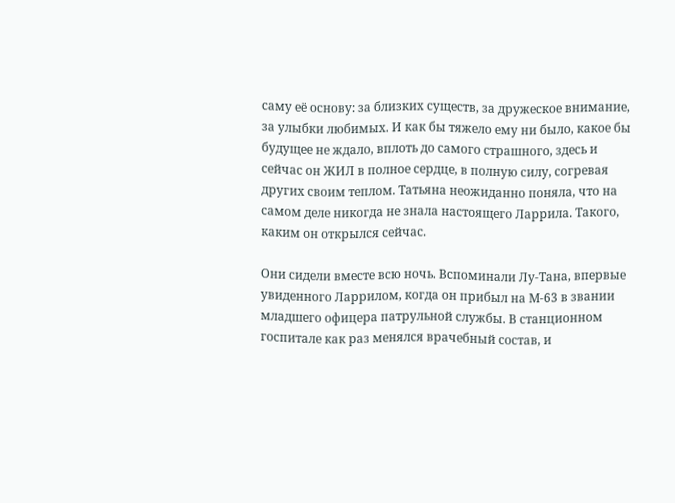саму её основу: за близких существ, за дружеское внимание, за улыбки любимых. И как бы тяжело ему ни было, какое бы будущее не ждало, вплоть до самого страшного, здесь и сейчас он ЖИЛ в полное сердце, в полную силу, согревая других своим теплом. Татьяна неожиданно поняла, что на самом деле никогда не знала настоящего Ларрила. Такого, каким он открылся сейчас.

Они сидели вместе всю ночь. Вспоминали Лу-Тана, впервые увиденного Ларрилом, когда он прибыл на М-63 в звании младшего офицера патрульной службы. В станционном госпитале как раз менялся врачебный состав, и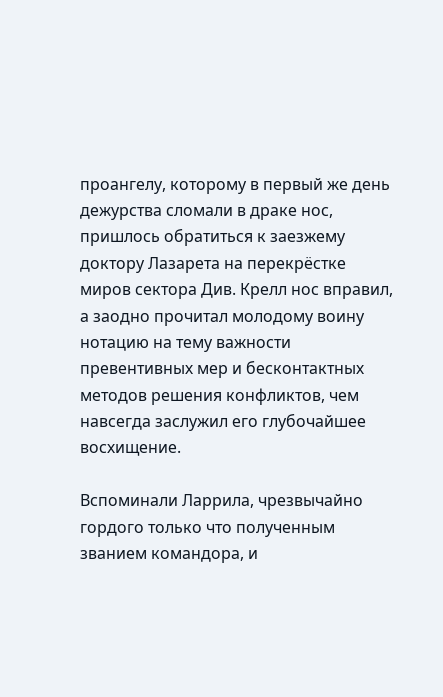проангелу, которому в первый же день дежурства сломали в драке нос, пришлось обратиться к заезжему доктору Лазарета на перекрёстке миров сектора Див. Крелл нос вправил, а заодно прочитал молодому воину нотацию на тему важности превентивных мер и бесконтактных методов решения конфликтов, чем навсегда заслужил его глубочайшее восхищение.

Вспоминали Ларрила, чрезвычайно гордого только что полученным званием командора, и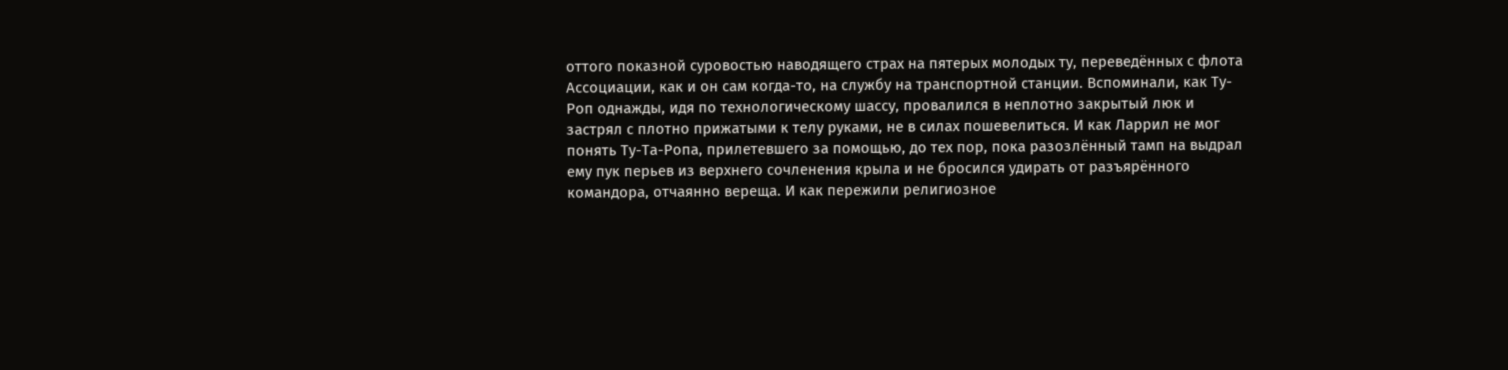оттого показной суровостью наводящего страх на пятерых молодых ту, переведённых с флота Ассоциации, как и он сам когда-то, на службу на транспортной станции. Вспоминали, как Ту-Роп однажды, идя по технологическому шассу, провалился в неплотно закрытый люк и застрял с плотно прижатыми к телу руками, не в силах пошевелиться. И как Ларрил не мог понять Ту-Та-Ропа, прилетевшего за помощью, до тех пор, пока разозлённый тамп на выдрал ему пук перьев из верхнего сочленения крыла и не бросился удирать от разъярённого командора, отчаянно вереща. И как пережили религиозное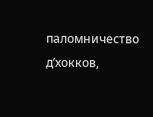паломничество д’хокков,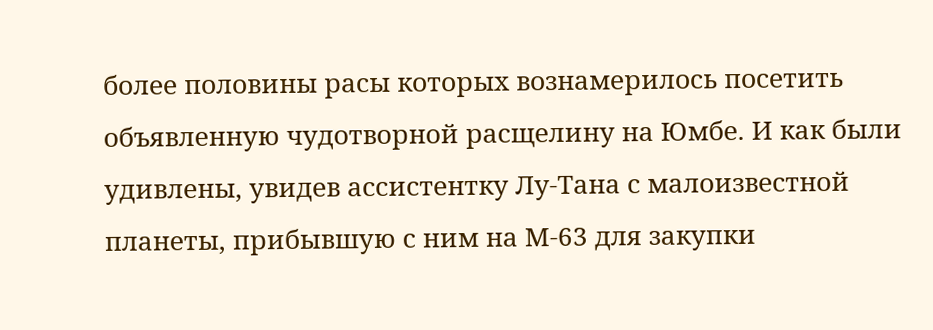более половины расы которых вознамерилось посетить объявленную чудотворной расщелину на Юмбе. И как были удивлены, увидев ассистентку Лу-Тана с малоизвестной планеты, прибывшую с ним на М-63 для закупки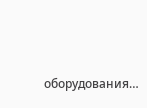оборудования…